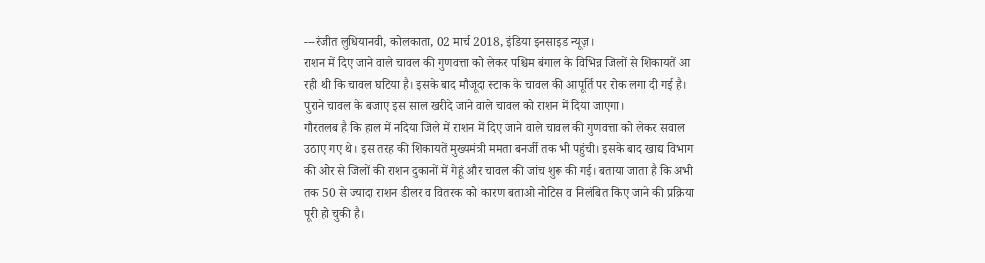---रंजीत लुधियानवी, कोलकाता, 02 मार्च 2018, इंडिया इनसाइड न्यूज़।
राशन में दिए जाने वाले चावल की गुणवत्ता को लेकर पश्चिम बंगाल के विभिन्न जिलों से शिकायतें आ रही थी कि चावल घटिया है। इसके बाद मौजूदा स्टाक के चावल की आपूर्ति पर रोक लगा दी गई है। पुराने चावल के बजाए इस साल खरीदे जाने वाले चावल को राशन में दिया जाएगा।
गौरतलब है कि हाल में नदिया जिले में राशन में दिए जाने वाले चावल की गुणवत्ता को लेकर सवाल उठाए गए थे। इस तरह की शिकायतें मुख्यमंत्री ममता बनर्जी तक भी पहुंची। इसके बाद खाद्य विभाग की ओर से जिलों की राशन दुकानों में गेहूं और चावल की जांच शुरू की गई। बताया जाता है कि अभी तक 50 से ज्यादा राशन डीलर व वितरक को कारण बताओ नोटिस व निलंबित किए जाने की प्रक्रिया पूरी हो चुकी है।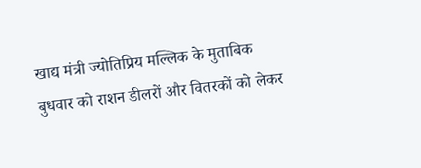खाद्य मंत्री ज्योतिप्रिय मल्लिक के मुताबिक बुधवार को राशन डीलरों और वितरकों को लेकर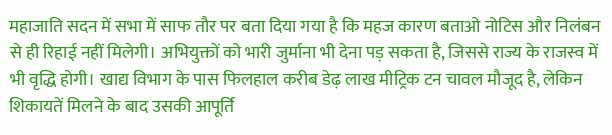महाजाति सदन में सभा में साफ तौर पर बता दिया गया है कि महज कारण बताओ नोटिस और निलंबन से ही रिहाई नहीं मिलेगी। अभियुक्तों को भारी जुर्माना भी देना पड़ सकता है, जिससे राज्य के राजस्व में भी वृद्धि होगी। खाद्य विभाग के पास फिलहाल करीब डेढ़ लाख मीट्रिक टन चावल मौजूद है, लेकिन शिकायतें मिलने के बाद उसकी आपूर्ति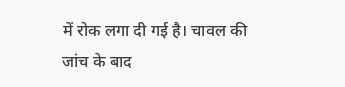में रोक लगा दी गई है। चावल की जांच के बाद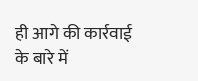ही आगे की कार्रवाई के बारे में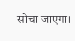सोचा जाएगा।